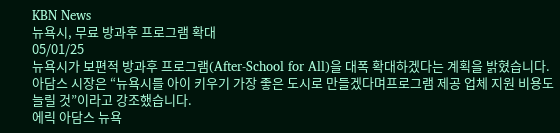KBN News
뉴욕시, 무료 방과후 프로그램 확대
05/01/25
뉴욕시가 보편적 방과후 프로그램(After-School for All)을 대폭 확대하겠다는 계획을 밝혔습니다.
아담스 시장은 “뉴욕시를 아이 키우기 가장 좋은 도시로 만들겠다며프로그램 제공 업체 지원 비용도 늘릴 것”이라고 강조했습니다.
에릭 아담스 뉴욕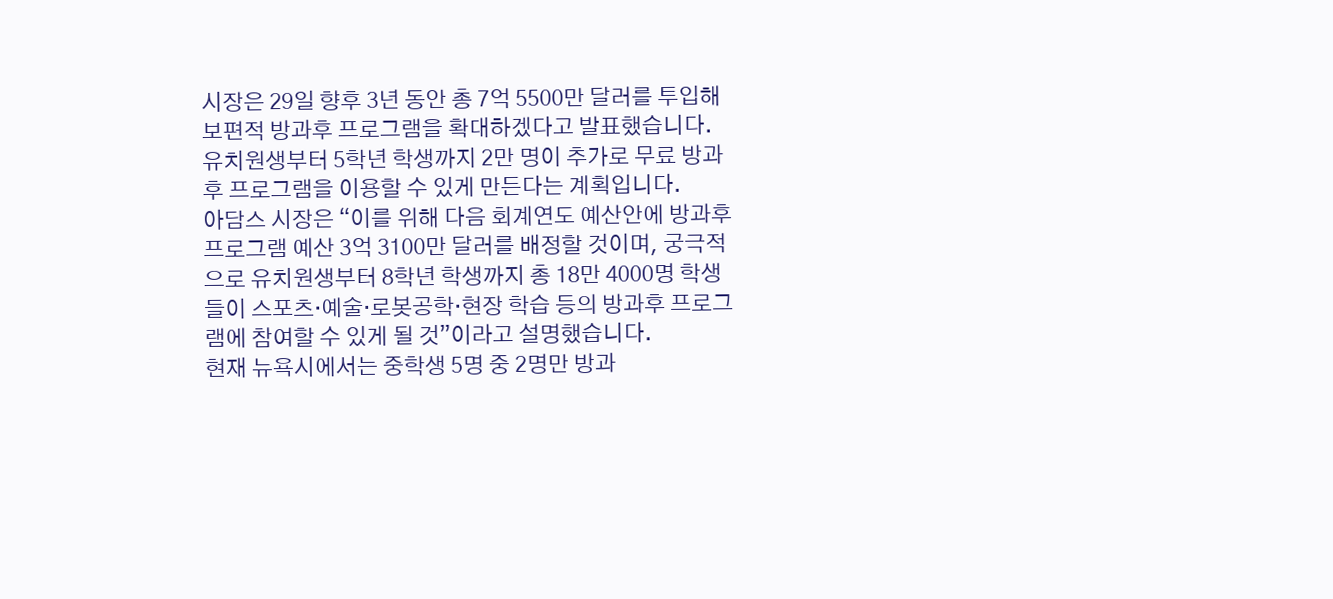시장은 29일 향후 3년 동안 총 7억 5500만 달러를 투입해 보편적 방과후 프로그램을 확대하겠다고 발표했습니다.
유치원생부터 5학년 학생까지 2만 명이 추가로 무료 방과후 프로그램을 이용할 수 있게 만든다는 계획입니다.
아담스 시장은 “이를 위해 다음 회계연도 예산안에 방과후 프로그램 예산 3억 3100만 달러를 배정할 것이며, 궁극적으로 유치원생부터 8학년 학생까지 총 18만 4000명 학생들이 스포츠·예술·로봇공학·현장 학습 등의 방과후 프로그램에 참여할 수 있게 될 것”이라고 설명했습니다.
현재 뉴욕시에서는 중학생 5명 중 2명만 방과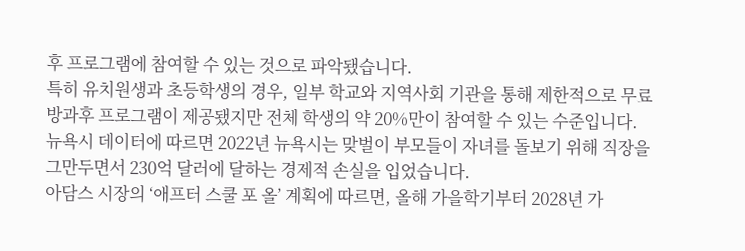후 프로그램에 참여할 수 있는 것으로 파악됐습니다.
특히 유치원생과 초등학생의 경우, 일부 학교와 지역사회 기관을 통해 제한적으로 무료 방과후 프로그램이 제공됐지만 전체 학생의 약 20%만이 참여할 수 있는 수준입니다.
뉴욕시 데이터에 따르면 2022년 뉴욕시는 맞벌이 부모들이 자녀를 돌보기 위해 직장을 그만두면서 230억 달러에 달하는 경제적 손실을 입었습니다.
아담스 시장의 ‘애프터 스쿨 포 올’ 계획에 따르면, 올해 가을학기부터 2028년 가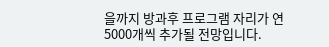을까지 방과후 프로그램 자리가 연 5000개씩 추가될 전망입니다.